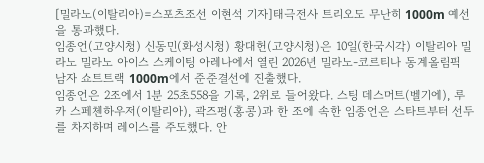[밀라노(이탈리아)=스포츠조선 이현석 기자]태극전사 트리오도 무난히 1000m 예선을 통과했다.
임종언(고양시청) 신동민(화성시청) 황대헌(고양시청)은 10일(한국시각) 이탈리아 밀라노 밀라노 아이스 스케이팅 아레나에서 열린 2026년 밀라노-코르티나 동계올림픽 남자 쇼트트랙 1000m에서 준준결선에 진출했다.
임종언은 2조에서 1분 25초558을 기록, 2위로 들어왔다. 스팅 데스머트(벨기에), 루카 스페첸하우저(이탈리아), 곽즈펑(홍콩)과 한 조에 속한 임종언은 스타트부터 선두를 차지하며 레이스를 주도했다. 안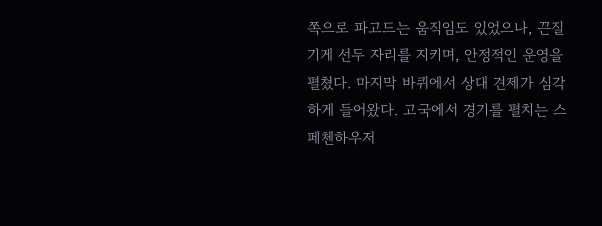쪽으로 파고드는 움직임도 있었으나, 끈질기게 선두 자리를 지키며, 안정적인 운영을 펼쳤다. 마지막 바퀴에서 상대 견제가 심각하게 들어왔다. 고국에서 경기를 펼치는 스페첸하우저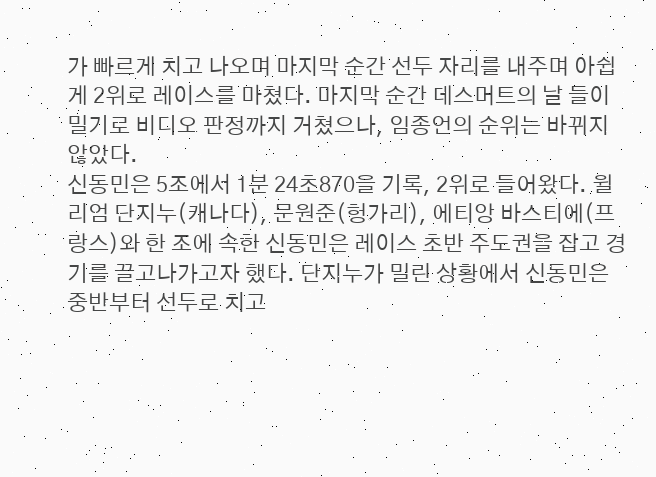가 빠르게 치고 나오며 마지막 순간 선두 자리를 내주며 아쉽게 2위로 레이스를 마쳤다. 마지막 순간 데스머트의 날 들이밀기로 비디오 판정까지 거쳤으나, 임종언의 순위는 바뀌지 않았다.
신동민은 5조에서 1분 24초870을 기록, 2위로 들어왔다. 윌리엄 단지누(캐나다), 문원준(헝가리), 에티앙 바스티에(프랑스)와 한 조에 속한 신동민은 레이스 초반 주도권을 잡고 경기를 끌고나가고자 했다. 단지누가 밀린 상황에서 신동민은 중반부터 선두로 치고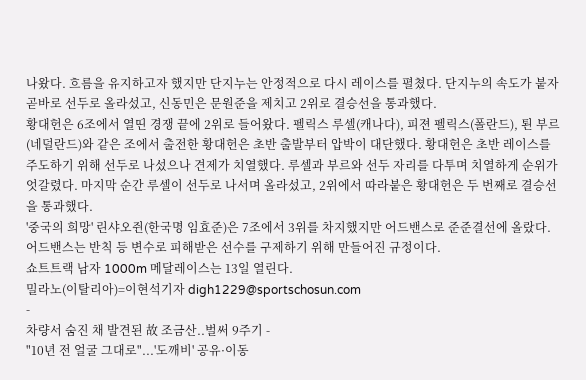나왔다. 흐름을 유지하고자 했지만 단지누는 안정적으로 다시 레이스를 펼쳤다. 단지누의 속도가 붙자 곧바로 선두로 올라섰고, 신동민은 문원준을 제치고 2위로 결승선을 통과했다.
황대헌은 6조에서 열띤 경쟁 끝에 2위로 들어왔다. 펠릭스 루셀(캐나다), 피젼 펠릭스(폴란드), 퇸 부르(네덜란드)와 같은 조에서 출전한 황대헌은 초반 출발부터 압박이 대단했다. 황대헌은 초반 레이스를 주도하기 위해 선두로 나섰으나 견제가 치열했다. 루셀과 부르와 선두 자리를 다투며 치열하게 순위가 엇갈렸다. 마지막 순간 루셀이 선두로 나서며 올라섰고, 2위에서 따라붙은 황대헌은 두 번째로 결승선을 통과했다.
'중국의 희망' 린샤오쥔(한국명 임효준)은 7조에서 3위를 차지했지만 어드밴스로 준준결선에 올랐다. 어드밴스는 반칙 등 변수로 피해받은 선수를 구제하기 위해 만들어진 규정이다.
쇼트트랙 남자 1000m 메달레이스는 13일 열린다.
밀라노(이탈리아)=이현석기자 digh1229@sportschosun.com
-
차량서 숨진 채 발견된 故 조금산..벌써 9주기 -
"10년 전 얼굴 그대로"...'도깨비' 공유·이동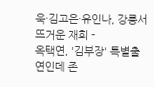욱·김고은·유인나, 강릉서 뜨거운 재회 -
옥택연, '김부장' 특별출연인데 존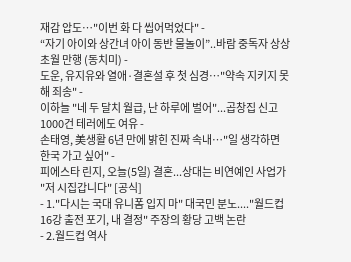재감 압도…"이번 화 다 씹어먹었다" -
“자기 아이와 상간녀 아이 동반 물놀이”..바람 중독자 상상 초월 만행 (동치미) -
도운, 유지유와 열애·결혼설 후 첫 심경…"약속 지키지 못해 죄송" -
이하늘 "네 두 달치 월급, 난 하루에 벌어"...곱창집 신고 1000건 테러에도 여유 -
손태영, 美생활 6년 만에 밝힌 진짜 속내…"일 생각하면 한국 가고 싶어" -
피에스타 린지, 오늘(5일) 결혼...상대는 비연예인 사업가 "저 시집갑니다" [공식]
- 1."다시는 국대 유니폼 입지 마" 대국민 분노...."월드컵 16강 출전 포기, 내 결정" 주장의 황당 고백 논란
- 2.월드컵 역사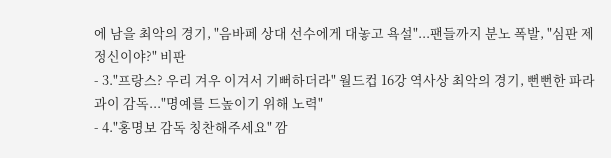에 남을 최악의 경기, "음바페 상대 선수에게 대놓고 욕설"...팬들까지 분노 폭발, "심판 제정신이야?" 비판
- 3."프랑스? 우리 겨우 이겨서 기뻐하더라" 월드컵 16강 역사상 최악의 경기, 뻔뻔한 파라과이 감독..."명예를 드높이기 위해 노력"
- 4."홍명보 감독 칭찬해주세요" 깜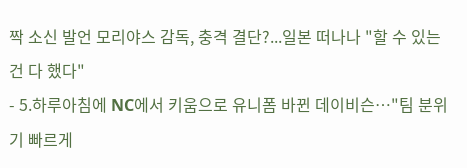짝 소신 발언 모리야스 감독, 충격 결단?...일본 떠나나 "할 수 있는 건 다 했다"
- 5.하루아침에 NC에서 키움으로 유니폼 바뀐 데이비슨…"팀 분위기 빠르게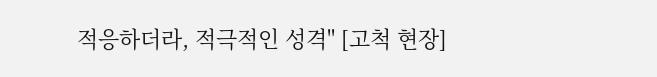적응하더라, 적극적인 성격" [고척 현장]